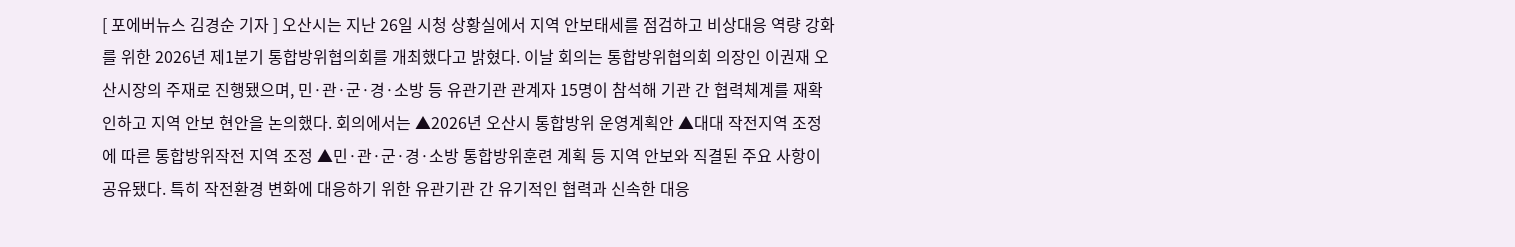[ 포에버뉴스 김경순 기자 ] 오산시는 지난 26일 시청 상황실에서 지역 안보태세를 점검하고 비상대응 역량 강화를 위한 2026년 제1분기 통합방위협의회를 개최했다고 밝혔다. 이날 회의는 통합방위협의회 의장인 이권재 오산시장의 주재로 진행됐으며, 민·관·군·경·소방 등 유관기관 관계자 15명이 참석해 기관 간 협력체계를 재확인하고 지역 안보 현안을 논의했다. 회의에서는 ▲2026년 오산시 통합방위 운영계획안 ▲대대 작전지역 조정에 따른 통합방위작전 지역 조정 ▲민·관·군·경·소방 통합방위훈련 계획 등 지역 안보와 직결된 주요 사항이 공유됐다. 특히 작전환경 변화에 대응하기 위한 유관기관 간 유기적인 협력과 신속한 대응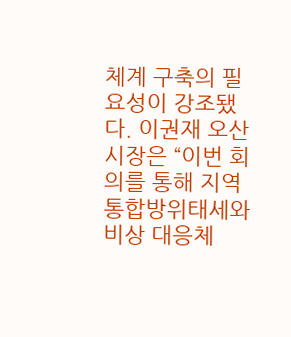체계 구축의 필요성이 강조됐다. 이권재 오산시장은 “이번 회의를 통해 지역 통합방위태세와 비상 대응체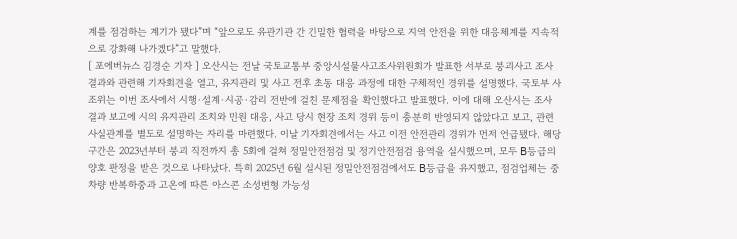계를 점검하는 계기가 됐다”며 “앞으로도 유관기관 간 긴밀한 협력을 바탕으로 지역 안전을 위한 대응체계를 지속적으로 강화해 나가겠다”고 말했다.
[ 포에버뉴스 김경순 기자 ] 오산시는 전날 국토교통부 중앙시설물사고조사위원회가 발표한 서부로 붕괴사고 조사 결과와 관련해 기자회견을 열고, 유지관리 및 사고 전후 초동 대응 과정에 대한 구체적인 경위를 설명했다. 국토부 사조위는 이번 조사에서 시행·설계·시공·감리 전반에 걸친 문제점을 확인했다고 발표했다. 이에 대해 오산시는 조사 결과 보고에 시의 유지관리 조치와 민원 대응, 사고 당시 현장 조치 경위 등이 충분히 반영되지 않았다고 보고, 관련 사실관계를 별도로 설명하는 자리를 마련했다. 이날 기자회견에서는 사고 이전 안전관리 경위가 먼저 언급됐다. 해당 구간은 2023년부터 붕괴 직전까지 총 5회에 걸쳐 정밀안전점검 및 정기안전점검 용역을 실시했으며, 모두 B등급의 양호 판정을 받은 것으로 나타났다. 특히 2025년 6월 실시된 정밀안전점검에서도 B등급을 유지했고, 점검업체는 중차량 반복하중과 고온에 따른 아스콘 소성변형 가능성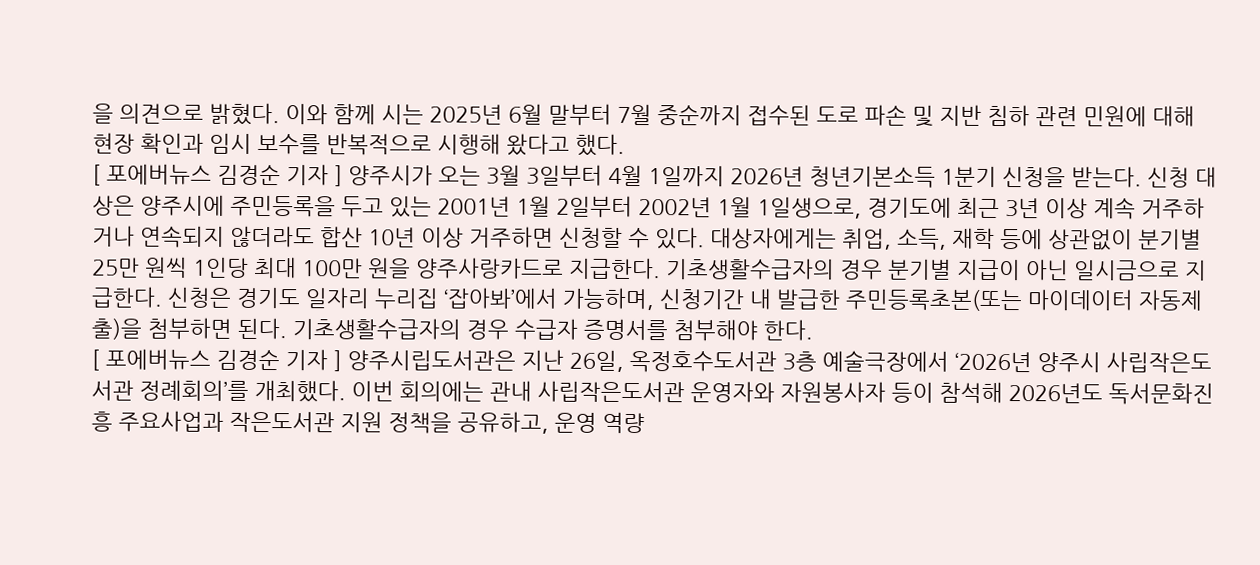을 의견으로 밝혔다. 이와 함께 시는 2025년 6월 말부터 7월 중순까지 접수된 도로 파손 및 지반 침하 관련 민원에 대해 현장 확인과 임시 보수를 반복적으로 시행해 왔다고 했다.
[ 포에버뉴스 김경순 기자 ] 양주시가 오는 3월 3일부터 4월 1일까지 2026년 청년기본소득 1분기 신청을 받는다. 신청 대상은 양주시에 주민등록을 두고 있는 2001년 1월 2일부터 2002년 1월 1일생으로, 경기도에 최근 3년 이상 계속 거주하거나 연속되지 않더라도 합산 10년 이상 거주하면 신청할 수 있다. 대상자에게는 취업, 소득, 재학 등에 상관없이 분기별 25만 원씩 1인당 최대 100만 원을 양주사랑카드로 지급한다. 기초생활수급자의 경우 분기별 지급이 아닌 일시금으로 지급한다. 신청은 경기도 일자리 누리집 ‘잡아봐’에서 가능하며, 신청기간 내 발급한 주민등록초본(또는 마이데이터 자동제출)을 첨부하면 된다. 기초생활수급자의 경우 수급자 증명서를 첨부해야 한다.
[ 포에버뉴스 김경순 기자 ] 양주시립도서관은 지난 26일, 옥정호수도서관 3층 예술극장에서 ‘2026년 양주시 사립작은도서관 정례회의’를 개최했다. 이번 회의에는 관내 사립작은도서관 운영자와 자원봉사자 등이 참석해 2026년도 독서문화진흥 주요사업과 작은도서관 지원 정책을 공유하고, 운영 역량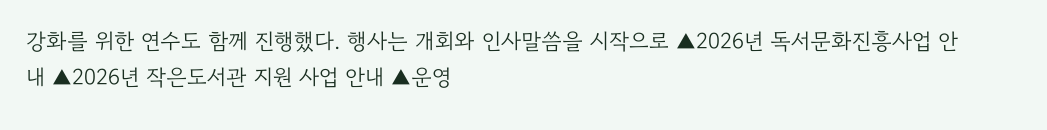강화를 위한 연수도 함께 진행했다. 행사는 개회와 인사말씀을 시작으로 ▲2026년 독서문화진흥사업 안내 ▲2026년 작은도서관 지원 사업 안내 ▲운영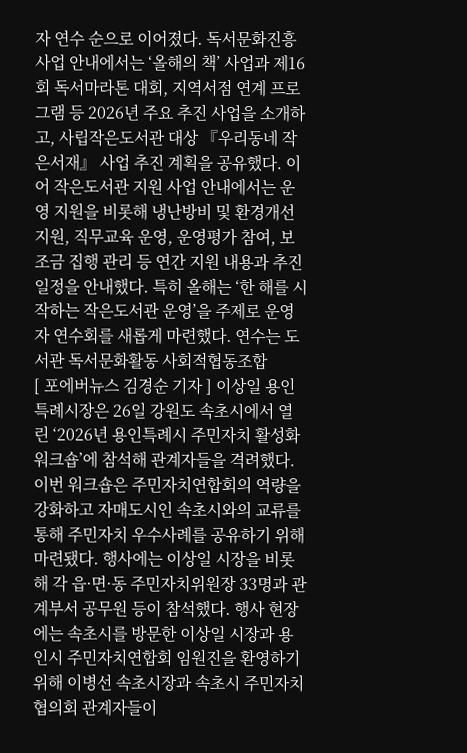자 연수 순으로 이어졌다. 독서문화진흥사업 안내에서는 ‘올해의 책’ 사업과 제16회 독서마라톤 대회, 지역서점 연계 프로그램 등 2026년 주요 추진 사업을 소개하고, 사립작은도서관 대상 『우리동네 작은서재』 사업 추진 계획을 공유했다. 이어 작은도서관 지원 사업 안내에서는 운영 지원을 비롯해 냉난방비 및 환경개선 지원, 직무교육 운영, 운영평가 참여, 보조금 집행 관리 등 연간 지원 내용과 추진 일정을 안내했다. 특히 올해는 ‘한 해를 시작하는 작은도서관 운영’을 주제로 운영자 연수회를 새롭게 마련했다. 연수는 도서관 독서문화활동 사회적협동조합
[ 포에버뉴스 김경순 기자 ] 이상일 용인특례시장은 26일 강원도 속초시에서 열린 ‘2026년 용인특례시 주민자치 활성화 워크숍’에 참석해 관계자들을 격려했다. 이번 워크숍은 주민자치연합회의 역량을 강화하고 자매도시인 속초시와의 교류를 통해 주민자치 우수사례를 공유하기 위해 마련됐다. 행사에는 이상일 시장을 비롯해 각 읍·면·동 주민자치위원장 33명과 관계부서 공무원 등이 참석했다. 행사 현장에는 속초시를 방문한 이상일 시장과 용인시 주민자치연합회 임원진을 환영하기 위해 이병선 속초시장과 속초시 주민자치협의회 관계자들이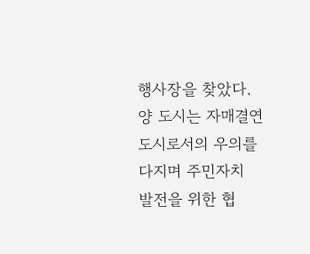행사장을 찾았다. 양 도시는 자매결연 도시로서의 우의를 다지며 주민자치 발전을 위한 협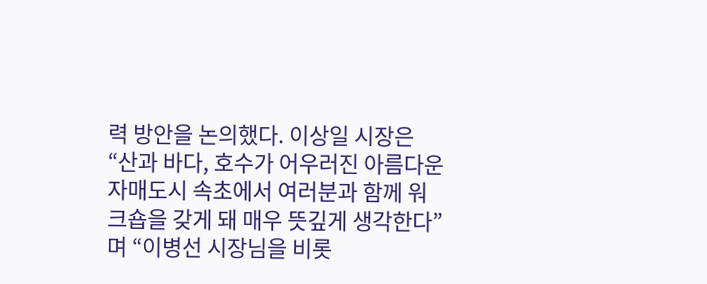력 방안을 논의했다. 이상일 시장은 “산과 바다, 호수가 어우러진 아름다운 자매도시 속초에서 여러분과 함께 워크숍을 갖게 돼 매우 뜻깊게 생각한다”며 “이병선 시장님을 비롯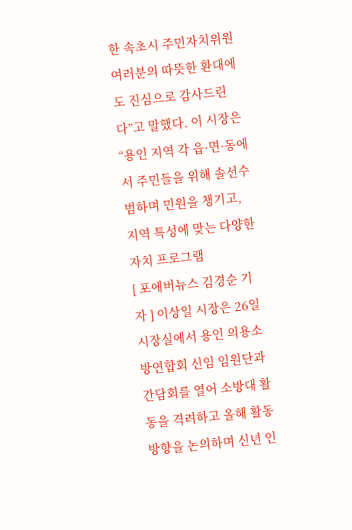한 속초시 주민자치위원 여러분의 따뜻한 환대에도 진심으로 감사드린다”고 말했다. 이 시장은 “용인 지역 각 읍·면·동에서 주민들을 위해 솔선수범하며 민원을 챙기고, 지역 특성에 맞는 다양한 자치 프로그램
[ 포에버뉴스 김경순 기자 ] 이상일 시장은 26일 시장실에서 용인 의용소방연합회 신임 임원단과 간담회를 열어 소방대 활동을 격려하고 올해 활동 방향을 논의하며 신년 인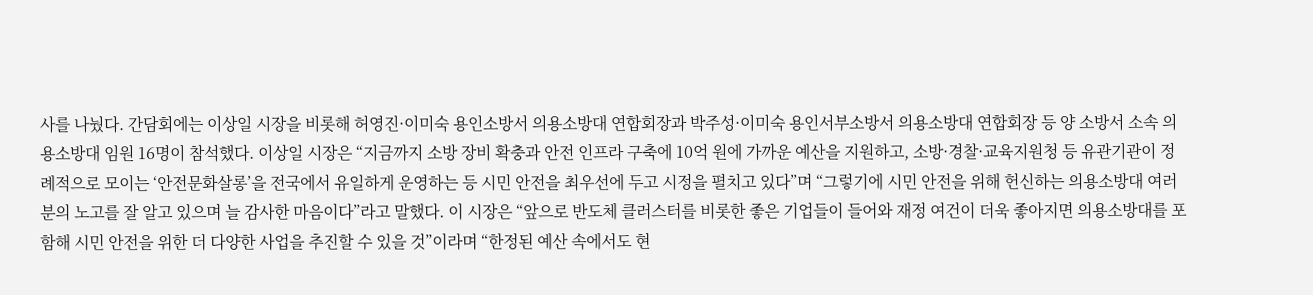사를 나눴다. 간담회에는 이상일 시장을 비롯해 허영진·이미숙 용인소방서 의용소방대 연합회장과 박주성·이미숙 용인서부소방서 의용소방대 연합회장 등 양 소방서 소속 의용소방대 임원 16명이 참석했다. 이상일 시장은 “지금까지 소방 장비 확충과 안전 인프라 구축에 10억 원에 가까운 예산을 지원하고, 소방·경찰·교육지원청 등 유관기관이 정례적으로 모이는 ‘안전문화살롱’을 전국에서 유일하게 운영하는 등 시민 안전을 최우선에 두고 시정을 펼치고 있다”며 “그렇기에 시민 안전을 위해 헌신하는 의용소방대 여러분의 노고를 잘 알고 있으며 늘 감사한 마음이다”라고 말했다. 이 시장은 “앞으로 반도체 클러스터를 비롯한 좋은 기업들이 들어와 재정 여건이 더욱 좋아지면 의용소방대를 포함해 시민 안전을 위한 더 다양한 사업을 추진할 수 있을 것”이라며 “한정된 예산 속에서도 현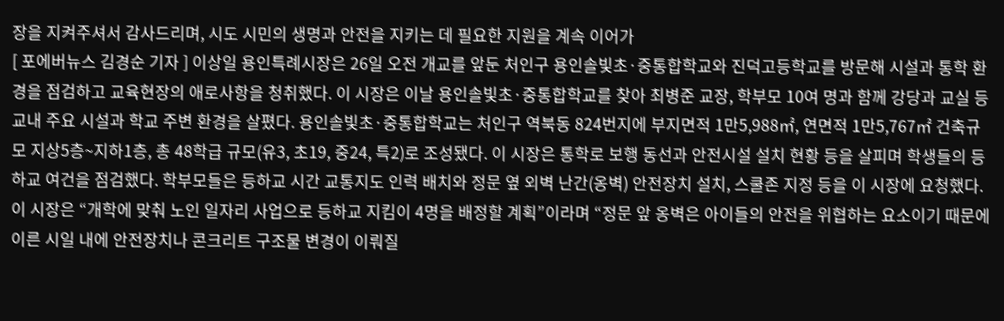장을 지켜주셔서 감사드리며, 시도 시민의 생명과 안전을 지키는 데 필요한 지원을 계속 이어가
[ 포에버뉴스 김경순 기자 ] 이상일 용인특례시장은 26일 오전 개교를 앞둔 처인구 용인솔빛초·중통합학교와 진덕고등학교를 방문해 시설과 통학 환경을 점검하고 교육현장의 애로사항을 청취했다. 이 시장은 이날 용인솔빛초·중통합학교를 찾아 최병준 교장, 학부모 10여 명과 함께 강당과 교실 등 교내 주요 시설과 학교 주변 환경을 살폈다. 용인솔빛초·중통합학교는 처인구 역북동 824번지에 부지면적 1만5,988㎡, 연면적 1만5,767㎡ 건축규모 지상5층~지하1층, 총 48학급 규모(유3, 초19, 중24, 특2)로 조성됐다. 이 시장은 통학로 보행 동선과 안전시설 설치 현황 등을 살피며 학생들의 등하교 여건을 점검했다. 학부모들은 등하교 시간 교통지도 인력 배치와 정문 옆 외벽 난간(옹벽) 안전장치 설치, 스쿨존 지정 등을 이 시장에 요청했다. 이 시장은 “개학에 맞춰 노인 일자리 사업으로 등하교 지킴이 4명을 배정할 계획”이라며 “정문 앞 옹벽은 아이들의 안전을 위협하는 요소이기 때문에 이른 시일 내에 안전장치나 콘크리트 구조물 변경이 이뤄질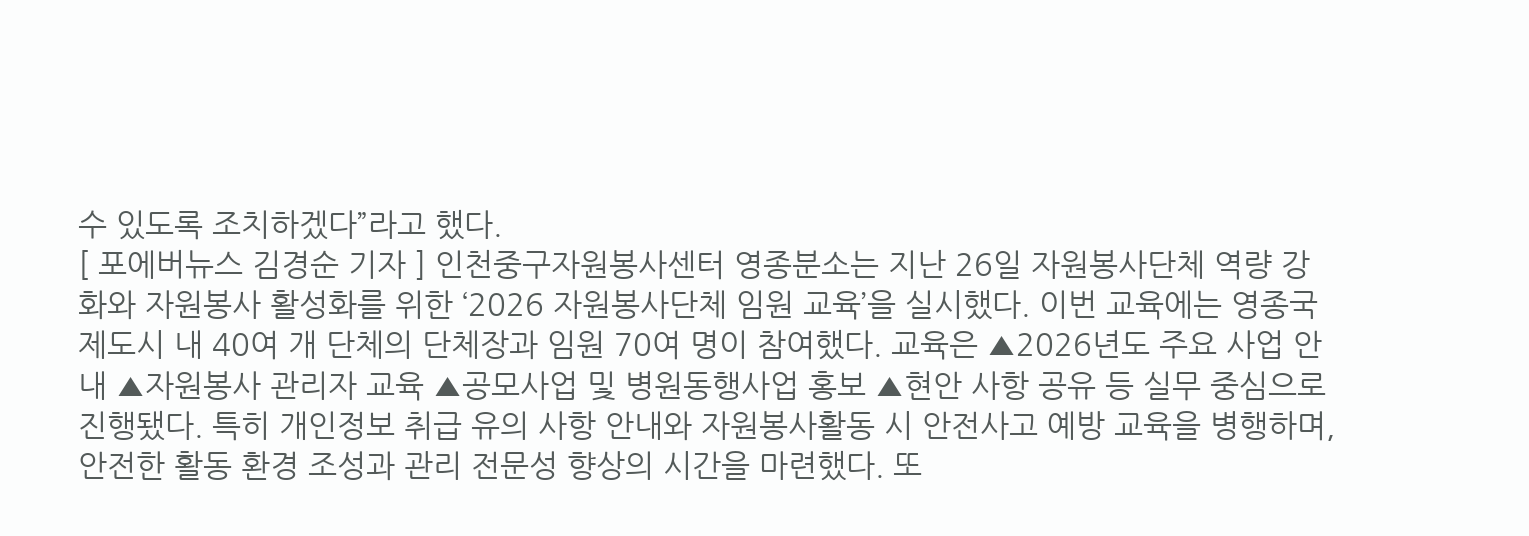수 있도록 조치하겠다”라고 했다.
[ 포에버뉴스 김경순 기자 ] 인천중구자원봉사센터 영종분소는 지난 26일 자원봉사단체 역량 강화와 자원봉사 활성화를 위한 ‘2026 자원봉사단체 임원 교육’을 실시했다. 이번 교육에는 영종국제도시 내 40여 개 단체의 단체장과 임원 70여 명이 참여했다. 교육은 ▲2026년도 주요 사업 안내 ▲자원봉사 관리자 교육 ▲공모사업 및 병원동행사업 홍보 ▲현안 사항 공유 등 실무 중심으로 진행됐다. 특히 개인정보 취급 유의 사항 안내와 자원봉사활동 시 안전사고 예방 교육을 병행하며, 안전한 활동 환경 조성과 관리 전문성 향상의 시간을 마련했다. 또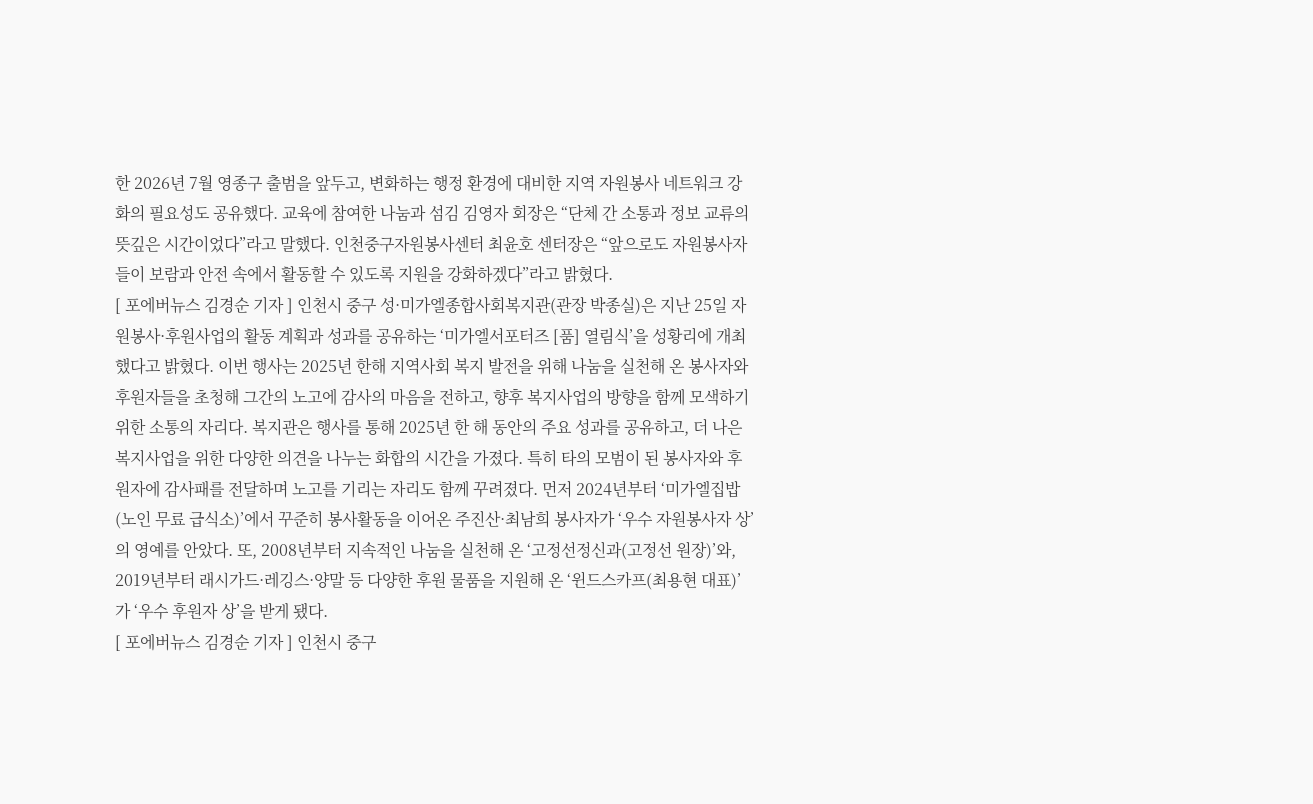한 2026년 7월 영종구 출범을 앞두고, 변화하는 행정 환경에 대비한 지역 자원봉사 네트워크 강화의 필요성도 공유했다. 교육에 참여한 나눔과 섬김 김영자 회장은 “단체 간 소통과 정보 교류의 뜻깊은 시간이었다”라고 말했다. 인천중구자원봉사센터 최윤호 센터장은 “앞으로도 자원봉사자들이 보람과 안전 속에서 활동할 수 있도록 지원을 강화하겠다”라고 밝혔다.
[ 포에버뉴스 김경순 기자 ] 인천시 중구 성·미가엘종합사회복지관(관장 박종실)은 지난 25일 자원봉사·후원사업의 활동 계획과 성과를 공유하는 ‘미가엘서포터즈 [품] 열림식’을 성황리에 개최했다고 밝혔다. 이번 행사는 2025년 한해 지역사회 복지 발전을 위해 나눔을 실천해 온 봉사자와 후원자들을 초청해 그간의 노고에 감사의 마음을 전하고, 향후 복지사업의 방향을 함께 모색하기 위한 소통의 자리다. 복지관은 행사를 통해 2025년 한 해 동안의 주요 성과를 공유하고, 더 나은 복지사업을 위한 다양한 의견을 나누는 화합의 시간을 가졌다. 특히 타의 모범이 된 봉사자와 후원자에 감사패를 전달하며 노고를 기리는 자리도 함께 꾸려졌다. 먼저 2024년부터 ‘미가엘집밥(노인 무료 급식소)’에서 꾸준히 봉사활동을 이어온 주진산·최남희 봉사자가 ‘우수 자원봉사자 상’의 영예를 안았다. 또, 2008년부터 지속적인 나눔을 실천해 온 ‘고정선정신과(고정선 원장)’와, 2019년부터 래시가드·레깅스·양말 등 다양한 후원 물품을 지원해 온 ‘윈드스카프(최용현 대표)’가 ‘우수 후원자 상’을 받게 됐다.
[ 포에버뉴스 김경순 기자 ] 인천시 중구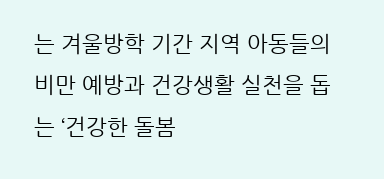는 겨울방학 기간 지역 아동들의 비만 예방과 건강생활 실천을 돕는 ‘건강한 돌봄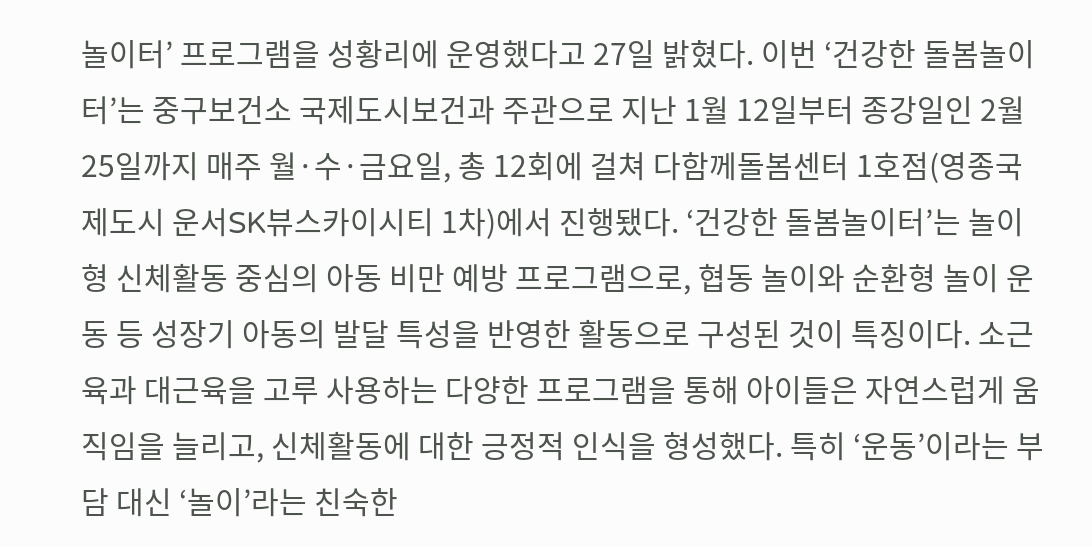놀이터’ 프로그램을 성황리에 운영했다고 27일 밝혔다. 이번 ‘건강한 돌봄놀이터’는 중구보건소 국제도시보건과 주관으로 지난 1월 12일부터 종강일인 2월 25일까지 매주 월·수·금요일, 총 12회에 걸쳐 다함께돌봄센터 1호점(영종국제도시 운서SK뷰스카이시티 1차)에서 진행됐다. ‘건강한 돌봄놀이터’는 놀이형 신체활동 중심의 아동 비만 예방 프로그램으로, 협동 놀이와 순환형 놀이 운동 등 성장기 아동의 발달 특성을 반영한 활동으로 구성된 것이 특징이다. 소근육과 대근육을 고루 사용하는 다양한 프로그램을 통해 아이들은 자연스럽게 움직임을 늘리고, 신체활동에 대한 긍정적 인식을 형성했다. 특히 ‘운동’이라는 부담 대신 ‘놀이’라는 친숙한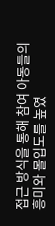접근 방식을 통해 참여 아동들의 흥미와 몰입도를 높였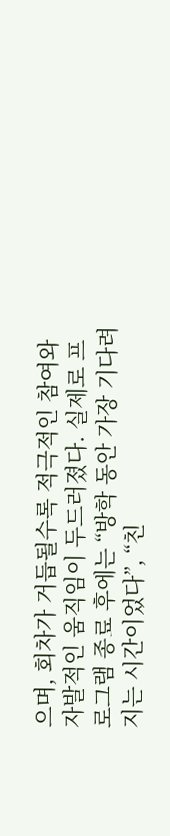으며, 회차가 거듭될수록 적극적인 참여와 자발적인 움직임이 두드러졌다. 실제로 프로그램 종료 후에는 “방학 동안 가장 기다려지는 시간이었다”, “친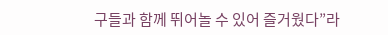구들과 함께 뛰어놀 수 있어 즐거웠다”라